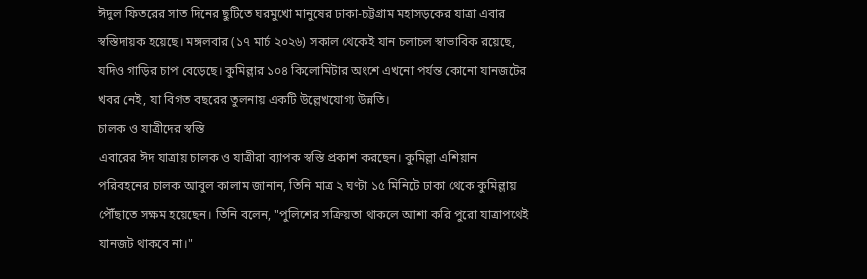ঈদুল ফিতরের সাত দিনের ছুটিতে ঘরমুখো মানুষের ঢাকা-চট্টগ্রাম মহাসড়কের যাত্রা এবার স্বস্তিদায়ক হয়েছে। মঙ্গলবার (১৭ মার্চ ২০২৬) সকাল থেকেই যান চলাচল স্বাভাবিক রয়েছে, যদিও গাড়ির চাপ বেড়েছে। কুমিল্লার ১০৪ কিলোমিটার অংশে এখনো পর্যন্ত কোনো যানজটের খবর নেই, যা বিগত বছরের তুলনায় একটি উল্লেখযোগ্য উন্নতি।
চালক ও যাত্রীদের স্বস্তি
এবারের ঈদ যাত্রায় চালক ও যাত্রীরা ব্যাপক স্বস্তি প্রকাশ করছেন। কুমিল্লা এশিয়ান পরিবহনের চালক আবুল কালাম জানান, তিনি মাত্র ২ ঘণ্টা ১৫ মিনিটে ঢাকা থেকে কুমিল্লায় পৌঁছাতে সক্ষম হয়েছেন। তিনি বলেন, "পুলিশের সক্রিয়তা থাকলে আশা করি পুরো যাত্রাপথেই যানজট থাকবে না।"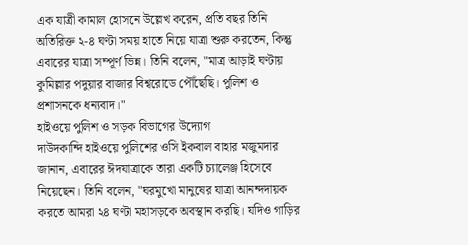এক যাত্রী কামাল হোসনে উল্লেখ করেন, প্রতি বছর তিনি অতিরিক্ত ২-৪ ঘণ্টা সময় হাতে নিয়ে যাত্রা শুরু করতেন, কিন্তু এবারের যাত্রা সম্পূর্ণ ভিন্ন। তিনি বলেন, "মাত্র আড়াই ঘণ্টায় কুমিল্লার পদুয়ার বাজার বিশ্বরোডে পৌঁছেছি। পুলিশ ও প্রশাসনকে ধন্যবাদ।"
হাইওয়ে পুলিশ ও সড়ক বিভাগের উদ্যোগ
দাউদকান্দি হাইওয়ে পুলিশের ওসি ইকবাল বাহার মজুমদার জানান, এবারের ঈদযাত্রাকে তারা একটি চ্যালেঞ্জ হিসেবে নিয়েছেন। তিনি বলেন, "ঘরমুখো মানুষের যাত্রা আনন্দদায়ক করতে আমরা ২৪ ঘণ্টা মহাসড়কে অবস্থান করছি। যদিও গাড়ির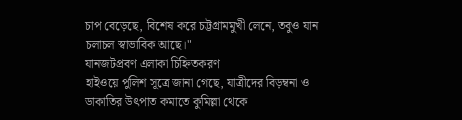চাপ বেড়েছে, বিশেষ করে চট্টগ্রামমুখী লেনে, তবুও যান চলাচল স্বাভাবিক আছে।"
যানজটপ্রবণ এলাকা চিহ্নিতকরণ
হাইওয়ে পুলিশ সূত্রে জানা গেছে, যাত্রীদের বিড়ম্বনা ও ডাকাতির উৎপাত কমাতে কুমিল্লা থেকে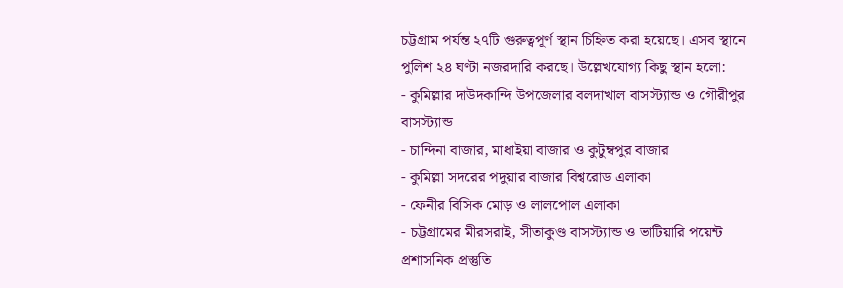চট্টগ্রাম পর্যন্ত ২৭টি গুরুত্বপূর্ণ স্থান চিহ্নিত করা হয়েছে। এসব স্থানে পুলিশ ২৪ ঘণ্টা নজরদারি করছে। উল্লেখযোগ্য কিছু স্থান হলো:
- কুমিল্লার দাউদকান্দি উপজেলার বলদাখাল বাসস্ট্যান্ড ও গৌরীপুর বাসস্ট্যান্ড
- চান্দিনা বাজার, মাধাইয়া বাজার ও কুটুম্বপুর বাজার
- কুমিল্লা সদরের পদুয়ার বাজার বিশ্বরোড এলাকা
- ফেনীর বিসিক মোড় ও লালপোল এলাকা
- চট্টগ্রামের মীরসরাই, সীতাকুণ্ড বাসস্ট্যান্ড ও ভাটিয়ারি পয়েন্ট
প্রশাসনিক প্রস্তুতি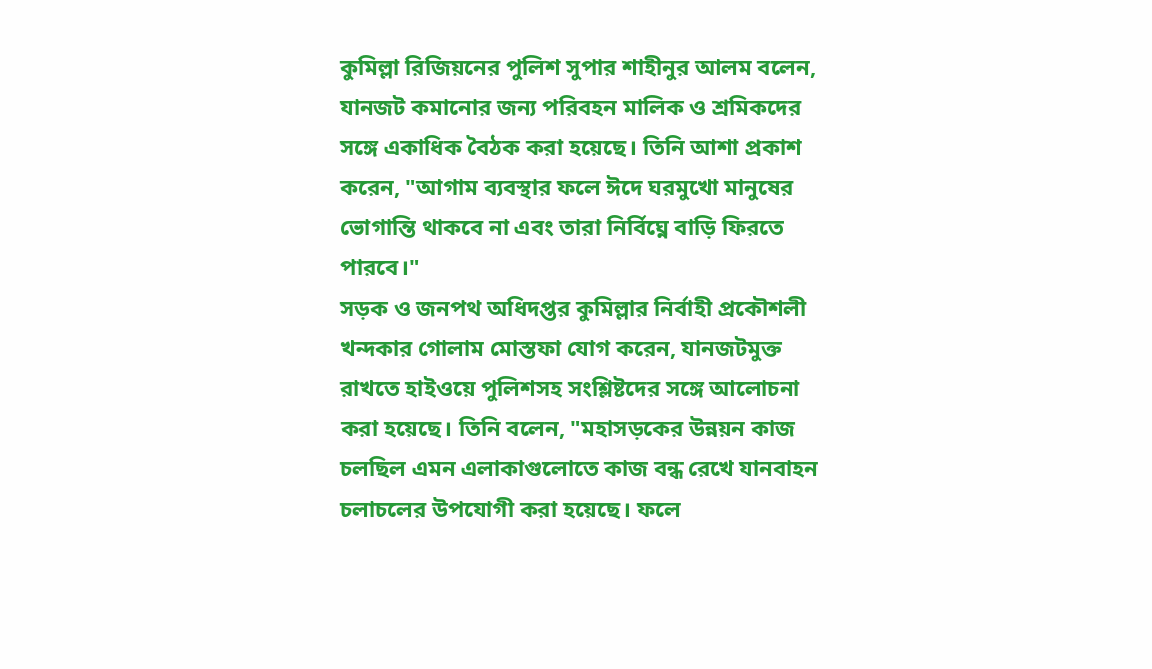কুমিল্লা রিজিয়নের পুলিশ সুপার শাহীনুর আলম বলেন, যানজট কমানোর জন্য পরিবহন মালিক ও শ্রমিকদের সঙ্গে একাধিক বৈঠক করা হয়েছে। তিনি আশা প্রকাশ করেন, "আগাম ব্যবস্থার ফলে ঈদে ঘরমুখো মানুষের ভোগান্তি থাকবে না এবং তারা নির্বিঘ্নে বাড়ি ফিরতে পারবে।"
সড়ক ও জনপথ অধিদপ্তর কুমিল্লার নির্বাহী প্রকৌশলী খন্দকার গোলাম মোস্তফা যোগ করেন, যানজটমুক্ত রাখতে হাইওয়ে পুলিশসহ সংশ্লিষ্টদের সঙ্গে আলোচনা করা হয়েছে। তিনি বলেন, "মহাসড়কের উন্নয়ন কাজ চলছিল এমন এলাকাগুলোতে কাজ বন্ধ রেখে যানবাহন চলাচলের উপযোগী করা হয়েছে। ফলে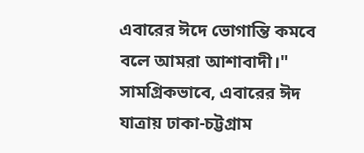এবারের ঈদে ভোগান্তি কমবে বলে আমরা আশাবাদী।"
সামগ্রিকভাবে, এবারের ঈদ যাত্রায় ঢাকা-চট্টগ্রাম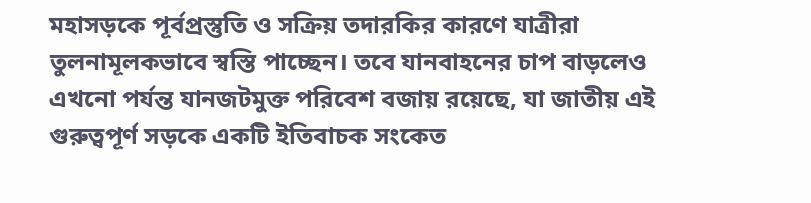মহাসড়কে পূর্বপ্রস্তুতি ও সক্রিয় তদারকির কারণে যাত্রীরা তুলনামূলকভাবে স্বস্তি পাচ্ছেন। তবে যানবাহনের চাপ বাড়লেও এখনো পর্যন্ত যানজটমুক্ত পরিবেশ বজায় রয়েছে, যা জাতীয় এই গুরুত্বপূর্ণ সড়কে একটি ইতিবাচক সংকেত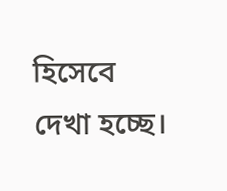হিসেবে দেখা হচ্ছে।